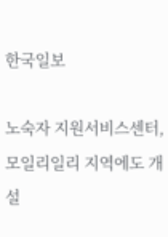한국일보

노숙자 지원서비스센터, 모일리일리 지역에도 개설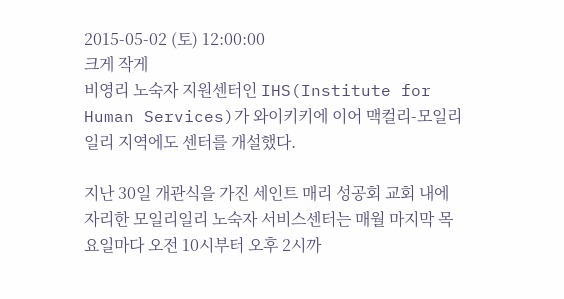2015-05-02 (토) 12:00:00
크게 작게
비영리 노숙자 지원센터인 IHS(Institute for Human Services)가 와이키키에 이어 맥컬리-모일리일리 지역에도 센터를 개설했다.

지난 30일 개관식을 가진 세인트 매리 성공회 교회 내에 자리한 모일리일리 노숙자 서비스센터는 매월 마지막 목요일마다 오전 10시부터 오후 2시까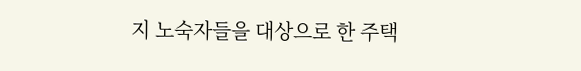지 노숙자들을 대상으로 한 주택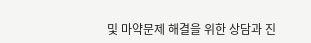및 마약문제 해결을 위한 상담과 진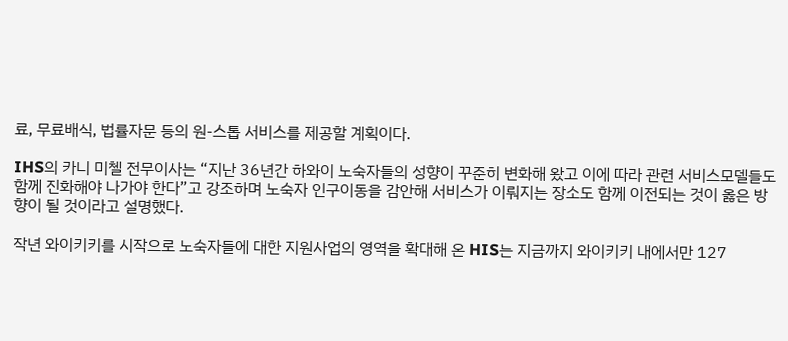료, 무료배식, 법률자문 등의 원-스톱 서비스를 제공할 계획이다.

IHS의 카니 미첼 전무이사는 “지난 36년간 하와이 노숙자들의 성향이 꾸준히 변화해 왔고 이에 따라 관련 서비스모델들도 함께 진화해야 나가야 한다”고 강조하며 노숙자 인구이동을 감안해 서비스가 이뤄지는 장소도 함께 이전되는 것이 옳은 방향이 될 것이라고 설명했다.

작년 와이키키를 시작으로 노숙자들에 대한 지원사업의 영역을 확대해 온 HIS는 지금까지 와이키키 내에서만 127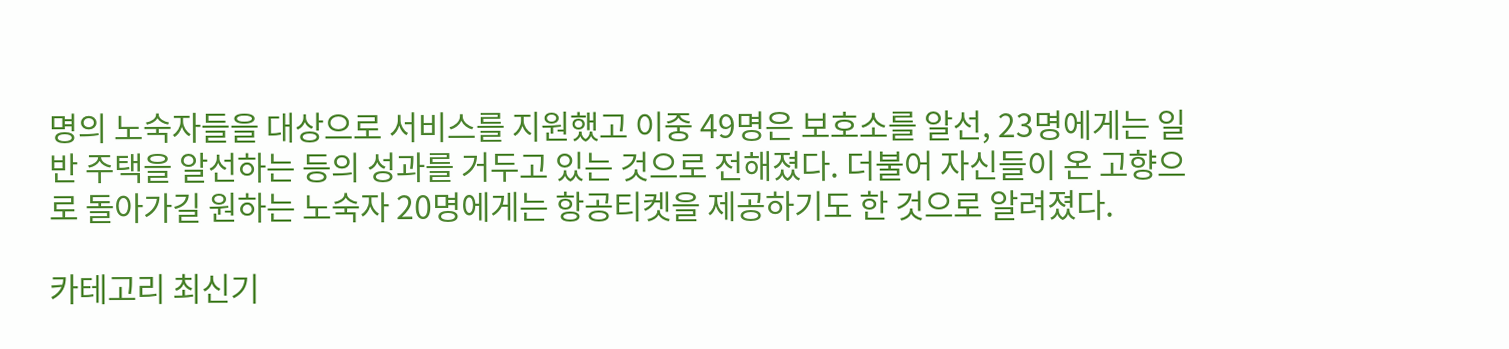명의 노숙자들을 대상으로 서비스를 지원했고 이중 49명은 보호소를 알선, 23명에게는 일반 주택을 알선하는 등의 성과를 거두고 있는 것으로 전해졌다. 더불어 자신들이 온 고향으로 돌아가길 원하는 노숙자 20명에게는 항공티켓을 제공하기도 한 것으로 알려졌다.

카테고리 최신기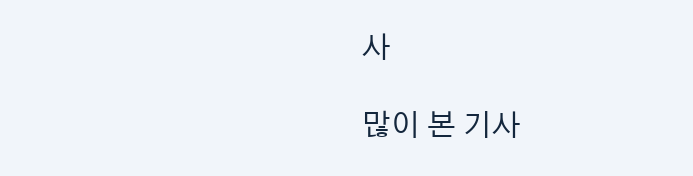사

많이 본 기사